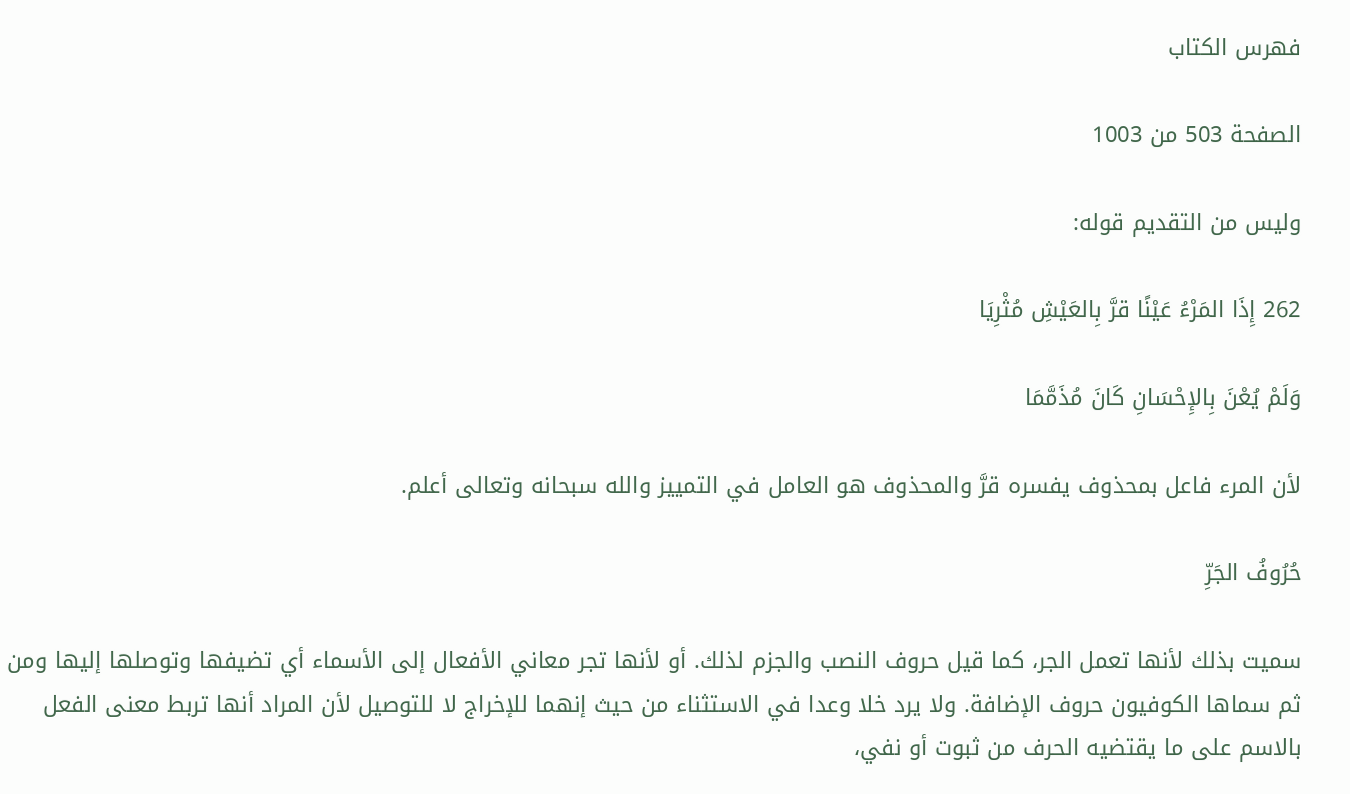فهرس الكتاب

الصفحة 503 من 1003

وليس من التقديم قوله:

262 إِذَا المَرْءُ عَيْنًا قرَّ بِالعَيْشِ مُثْرِيَا

وَلَمْ يُعْنَ بِالإِحْسَانِ كَانَ مُذَمَّمَا

لأن المرء فاعل بمحذوف يفسره قرَّ والمحذوف هو العامل في التمييز والله سبحانه وتعالى أعلم.

حُرُوفُ الجَرِّ

سميت بذلك لأنها تعمل الجر، كما قيل حروف النصب والجزم لذلك. أو لأنها تجر معاني الأفعال إلى الأسماء أي تضيفها وتوصلها إليها ومن ثم سماها الكوفيون حروف الإضافة. ولا يرد خلا وعدا في الاستثناء من حيث إنهما للإخراج لا للتوصيل لأن المراد أنها تربط معنى الفعل بالاسم على ما يقتضيه الحرف من ثبوت أو نفي،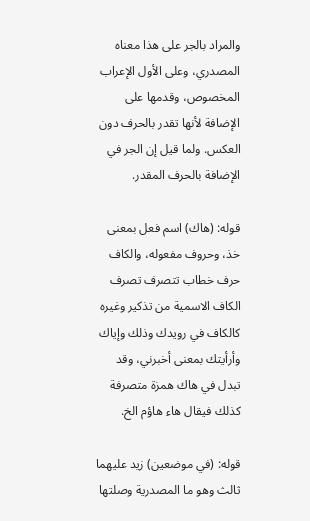والمراد بالجر على هذا معناه المصدري، وعلى الأول الإعراب المخصوص، وقدمها على الإضافة لأنها تقدر بالحرف دون العكس. ولما قيل إن الجر في الإضافة بالحرف المقدر.

قوله: (هاك) اسم فعل بمعنى خذ، وحروف مفعوله، والكاف حرف خطاب تتصرف تصرف الكاف الاسمية من تذكير وغيره كالكاف في رويدك وذلك وإياك وأرأيتك بمعنى أخبرني، وقد تبدل في هاك همزة متصرفة كذلك فيقال هاء هاؤم الخ.

قوله: (في موضعين) زيد عليهما ثالث وهو ما المصدرية وصلتها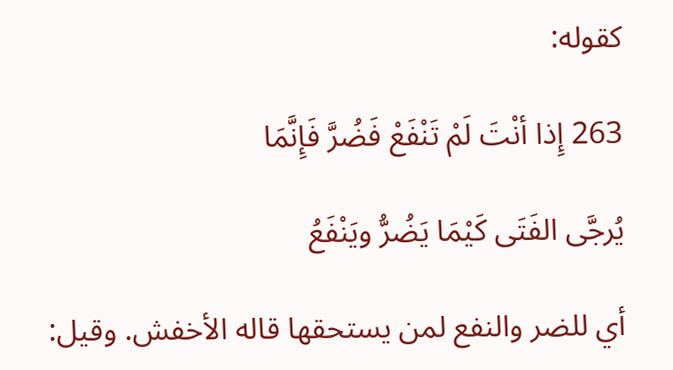كقوله:

263 إِذا أنْتَ لَمْ تَنْفَعْ فَضُرَّ فَإِنَّمَا

يُرجَّى الفَتَى كَيْمَا يَضُرُّ ويَنْفَعُ

أي للضر والنفع لمن يستحقها قاله الأخفش. وقيل: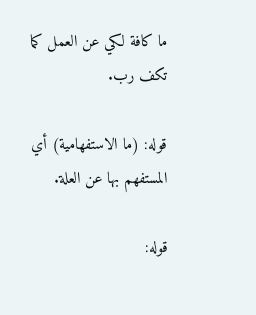ما كافة لكي عن العمل كما تكف رب.

قوله: (ما الاستفهامية) أي المستفهم بها عن العلة.

قوله: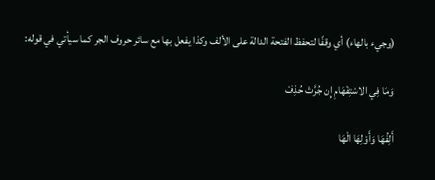(وجيء بالهاء) أي وقفًا لتحفظ الفتحة الدالة على الألف وكذا يفعل بها مع سائر حروف الجر كما سيأتي في قوله:

وَمَا فِي الاسْتِفْهَامِ إِن جُرَّتْ حُذِفْ

أَلِفُهَا وَأَوْلِهَا الْهَا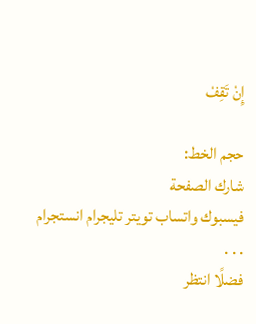إِنْ تَقِفْ

حجم الخط:
شارك الصفحة
فيسبوك واتساب تويتر تليجرام انستجرام
. . .
فضلًا انتظر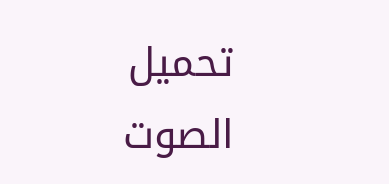تحميل الصوت